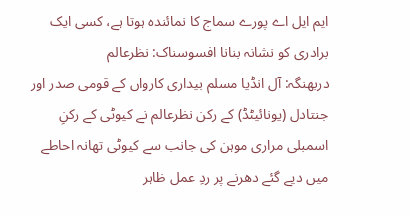ایم ایل اے پورے سماج کا نمائندہ ہوتا ہے، کسی ایک برادری کو نشانہ بنانا افسوسناک: نظرعالم
دربھنگہ: آل انڈیا مسلم بیداری کارواں کے قومی صدر اور جنتادل (یونائیٹڈ) کے رکن نظرعالم نے کیوٹی کے رکنِ اسمبلی مراری موہن کی جانب سے کیوٹی تھانہ احاطے میں دیے گئے دھرنے پر ردِ عمل ظاہر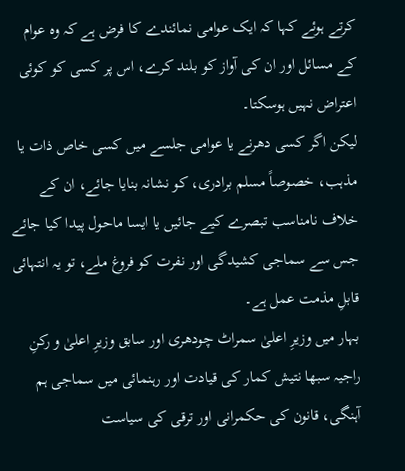کرتے ہوئے کہا کہ ایک عوامی نمائندے کا فرض ہے کہ وہ عوام کے مسائل اور ان کی آواز کو بلند کرے، اس پر کسی کو کوئی اعتراض نہیں ہوسکتا۔
لیکن اگر کسی دھرنے یا عوامی جلسے میں کسی خاص ذات یا مذہب، خصوصاً مسلم برادری، کو نشانہ بنایا جائے، ان کے خلاف نامناسب تبصرے کیے جائیں یا ایسا ماحول پیدا کیا جائے جس سے سماجی کشیدگی اور نفرت کو فروغ ملے، تو یہ انتہائی قابلِ مذمت عمل ہے۔
بہار میں وزیرِ اعلیٰ سمراٹ چودھری اور سابق وزیرِ اعلیٰ و رکنِ راجیہ سبھا نتیش کمار کی قیادت اور رہنمائی میں سماجی ہم آہنگی، قانون کی حکمرانی اور ترقی کی سیاست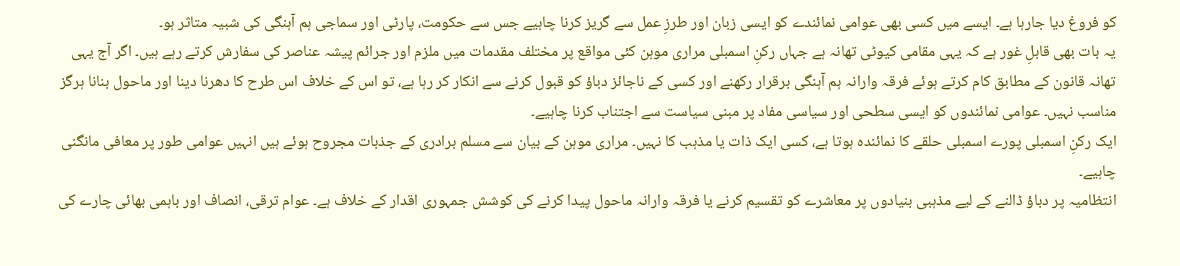کو فروغ دیا جارہا ہے۔ ایسے میں کسی بھی عوامی نمائندے کو ایسی زبان اور طرزِ عمل سے گریز کرنا چاہیے جس سے حکومت، پارٹی اور سماجی ہم آہنگی کی شبیہ متاثر ہو۔
یہ بات بھی قابلِ غور ہے کہ یہی مقامی کیوٹی تھانہ ہے جہاں رکنِ اسمبلی مراری موہن کئی مواقع پر مختلف مقدمات میں ملزم اور جرائم پیشہ عناصر کی سفارش کرتے رہے ہیں۔ اگر آج یہی تھانہ قانون کے مطابق کام کرتے ہوئے فرقہ وارانہ ہم آہنگی برقرار رکھنے اور کسی کے ناجائز دباؤ کو قبول کرنے سے انکار کر رہا ہے، تو اس کے خلاف اس طرح کا دھرنا دینا اور ماحول بنانا ہرگز مناسب نہیں۔ عوامی نمائندوں کو ایسی سطحی اور سیاسی مفاد پر مبنی سیاست سے اجتناب کرنا چاہیے۔
ایک رکنِ اسمبلی پورے اسمبلی حلقے کا نمائندہ ہوتا ہے، کسی ایک ذات یا مذہب کا نہیں۔ مراری موہن کے بیان سے مسلم برادری کے جذبات مجروح ہوئے ہیں انہیں عوامی طور پر معافی مانگنی چاہیے۔
انتظامیہ پر دباؤ ڈالنے کے لیے مذہبی بنیادوں پر معاشرے کو تقسیم کرنے یا فرقہ وارانہ ماحول پیدا کرنے کی کوشش جمہوری اقدار کے خلاف ہے۔ عوام ترقی، انصاف اور باہمی بھائی چارے کی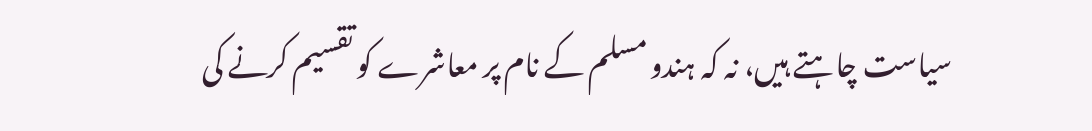سیاست چاہتے ہیں، نہ کہ ہندو مسلم کے نام پر معاشرے کو تقسیم کرنے کی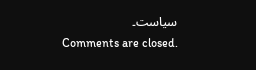سیاست۔
Comments are closed.